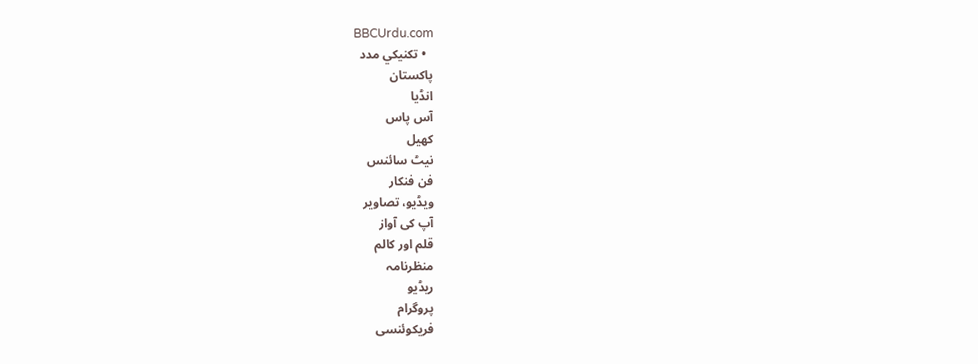BBCUrdu.com
  • تکنيکي مدد
پاکستان
انڈیا
آس پاس
کھیل
نیٹ سائنس
فن فنکار
ویڈیو، تصاویر
آپ کی آواز
قلم اور کالم
منظرنامہ
ریڈیو
پروگرام
فریکوئنسی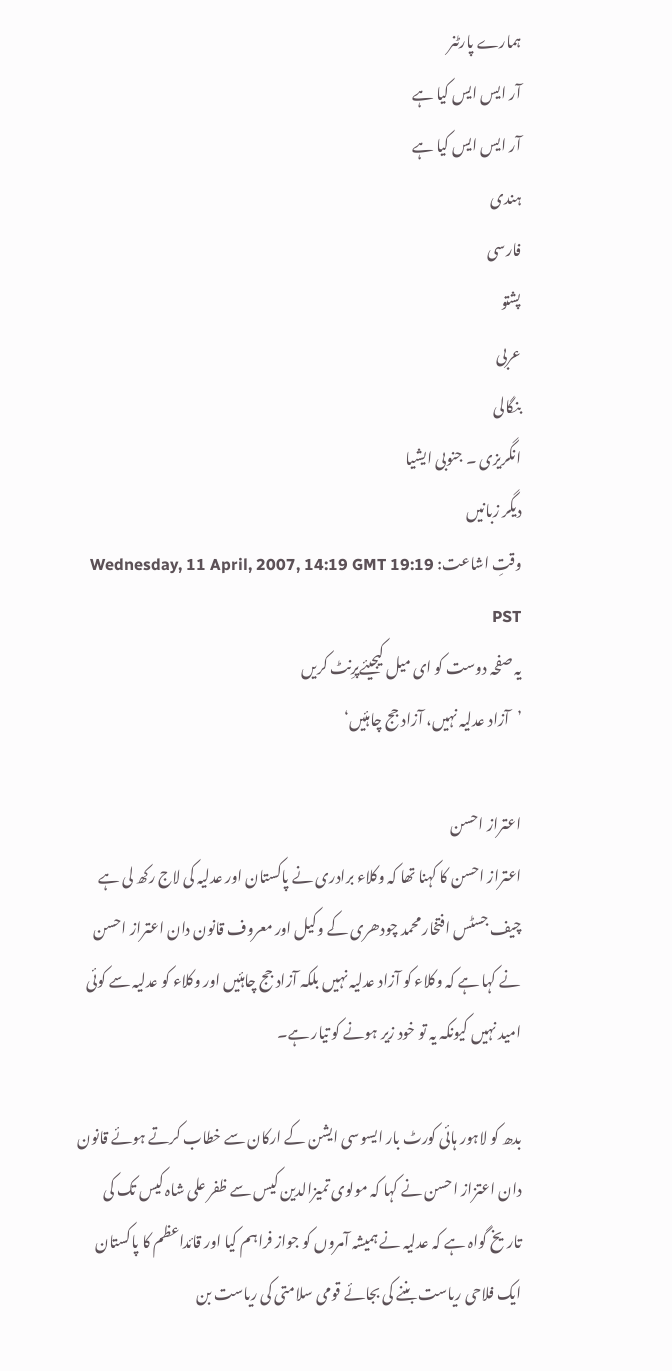ہمارے پارٹنر
آر ایس ایس کیا ہے
آر ایس ایس کیا ہے
ہندی
فارسی
پشتو
عربی
بنگالی
انگریزی ۔ جنوبی ایشیا
دیگر زبانیں
وقتِ اشاعت: Wednesday, 11 April, 2007, 14:19 GMT 19:19 PST
یہ صفحہ دوست کو ای میل کیجیئےپرِنٹ کریں
’آزاد عدلیہ نہیں، آزاد جج چاہئیں‘

اعتراز احسن
اعتراز احسن کا کہنا تھا کہ وکلاء برادری نے پاکستان اور عدلیہ کی لاج رکھ لی ہے
چیف جسٹس افتخار محمد چودھری کے وکیل اور معروف قانون دان اعتراز احسن نے کہا ہے کہ وکلاء کو آزاد عدلیہ نہیں بلکہ آزاد جج چاہئیں اور وکلاء کو عدلیہ سے کوئی امید نہیں کیونکہ یہ تو خود زیر ہونے کو تیار ہے۔

بدھ کو لاہور ہائی کورٹ بار ایسوسی ایشن کے ارکان سے خطاب کرتے ہوئے قانون دان اعتزاز احسن نے کہا کہ مولوی تمیزالدین کیس سے ظفر علی شاہ کیس تک کی تاریخ گواہ ہے کہ عدلیہ نے ہمیشہ آمروں کو جواز فراہم کیا اور قائداعظم کا پاکستان ایک فلاحی ریاست بننے کی بجائے قومی سلامتی کی ریاست بن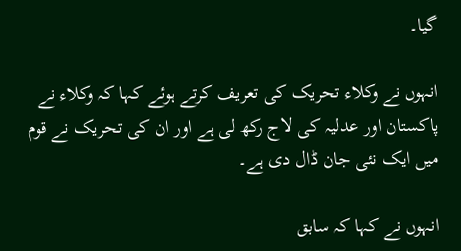گیا۔

انہوں نے وکلاء تحریک کی تعریف کرتے ہوئے کہا کہ وکلاء نے پاکستان اور عدلیہ کی لاج رکھ لی ہے اور ان کی تحریک نے قوم میں ایک نئی جان ڈال دی ہے۔

انہوں نے کہا کہ سابق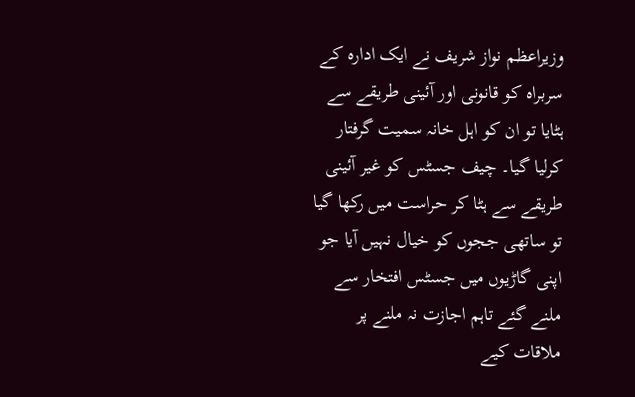وزیراعظم نواز شریف نے ایک ادارہ کے سربراہ کو قانونی اور آئینی طریقے سے ہٹایا تو ان کو اہل خانہ سمیت گرفتار کرلیا گیا۔ چیف جسٹس کو غیر آئینی طریقے سے ہٹا کر حراست میں رکھا گیا تو ساتھی ججوں کو خیال نہیں آیا جو اپنی گاڑیوں میں جسٹس افتخار سے ملنے گئے تاہم اجازت نہ ملنے پر ملاقات کیے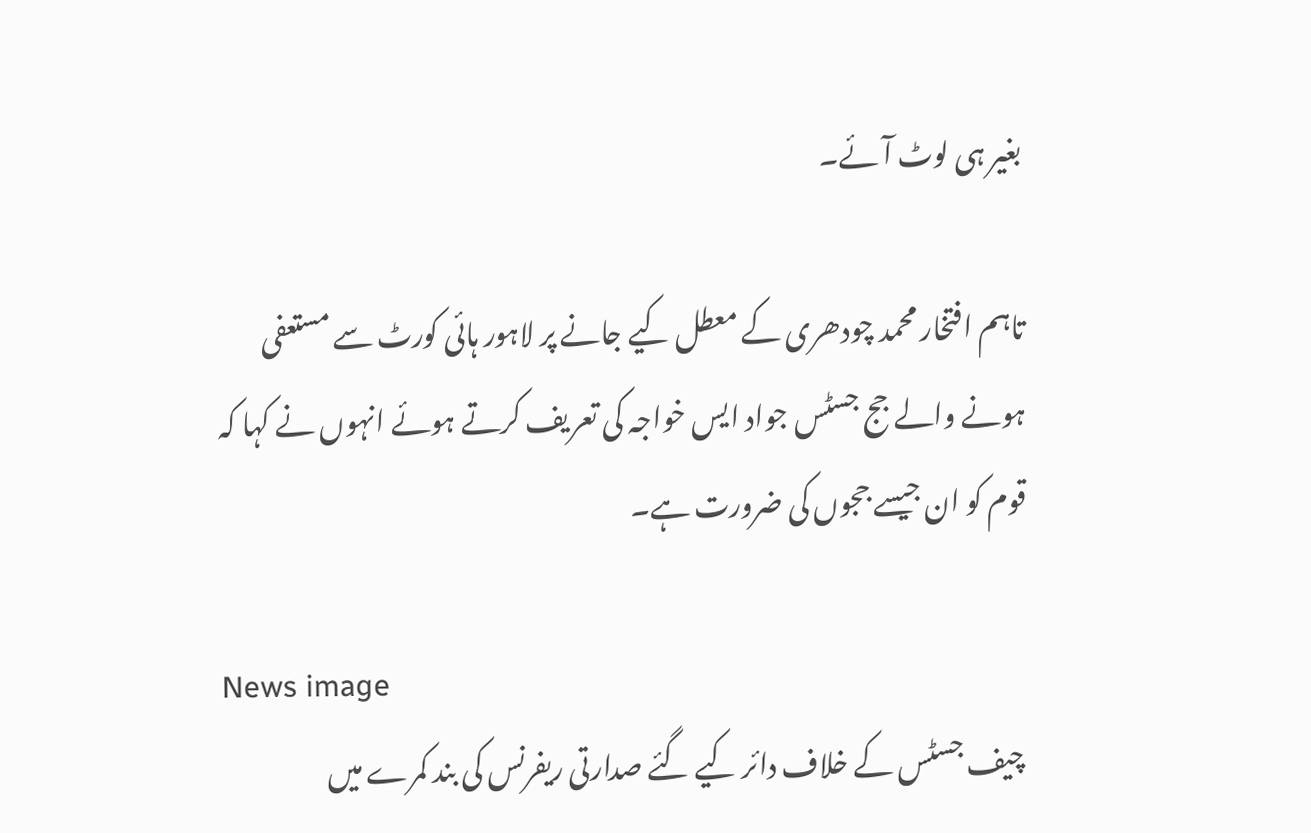بغیر ہی لوٹ آئے۔

تاہم افتخار محمد چودھری کے معطل کیے جانے پر لاہور ہائی کورٹ سے مستعفی ہونے والے جج جسٹس جواد ایس خواجہ کی تعریف کرتے ہوئے انہوں نے کہا کہ قوم کو ان جیسے ججوں کی ضرورت ہے۔

News image
 چیف جسٹس کے خلاف دائر کیے گئے صدارتی ریفرنس کی بند کمرے میں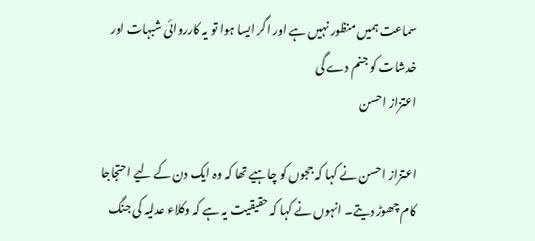سماعت ہمیں منظور نہیں ہے اور اگر ایسا ہوا تو یہ کارروائی شبہات اور خدشات کو جنم دے گی
اعتزاز احسن

اعتزاز احسن نے کہا کہ ججوں کو چاہیے تھا کہ وہ ایک دن کے لیے احتجاجا کام چھوڑ دیتے۔ انہوں نے کہا کہ حقیقیت یہ ہے کہ وکلاء عدلیہ کی جنگ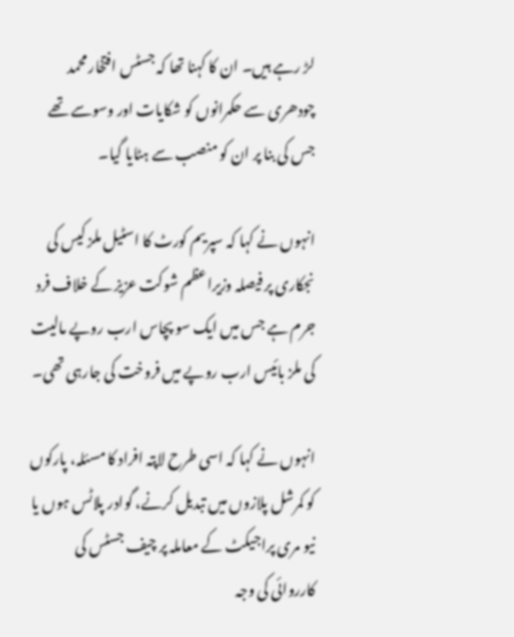لڑ رہے ہیں۔ ان کا کہنا تھا کہ جسٹس افتخار محمد چودھری سے حکمرانوں کو شکایات اور وسوسے تھے جس کی بنا پر ان کو منصب سے ہٹایا گیا۔

انہوں نے کہا کہ سپریم کورٹ کا اسٹیل ملز کیس کی نجکاری پر فیصلہ وزیراعظم شوکت عزیز کے خلاف فرد جرم ہے جس میں ایک سو پچاس ارب روپے مالیت کی ملز بائیس ارب روپے میں فروخت کی جارہی تھی۔

انہوں نے کہا کہ اسی طرح لاپتہ افراد کا مسئلہ، پارکوں کو کمرشل پلازوں میں تبدیل کرنے، گوادر پلاٹس ہوں یا نیو مری پراجیکٹ کے معاملہ پر چیف جسٹس کی کارروائی کی وجہ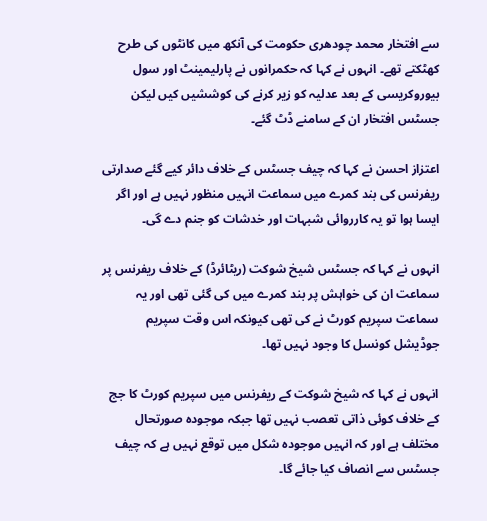سے افتخار محمد چودھری حکومت کی آنکھ میں کانٹوں کی طرح کھٹکتے تھے۔ انہوں نے کہا کہ حکمرانوں نے پارلیمینٹ اور سول بیوروکریسی کے بعد عدلیہ کو زیر کرنے کی کوششیں کیں لیکن جسٹس افتخار ان کے سامنے ڈٹ گئے۔

اعتزاز احسن نے کہا کہ چیف جسٹس کے خلاف دائر کیے گئے صدارتی ریفرنس کی بند کمرے میں سماعت انہیں منظور نہیں ہے اور اگر ایسا ہوا تو یہ کارروائی شبہات اور خدشات کو جنم دے گی۔

انہوں نے کہا کہ جسٹس شیخ شوکت (ریٹائرڈ) کے خلاف ریفرنس پر سماعت ان کی خواہش پر بند کمرے میں کی گئی تھی اور یہ سماعت سپریم کورٹ نے کی تھی کیونکہ اس وقت سپریم جوڈیشل کونسل کا وجود نہیں تھا۔

انہوں نے کہا کہ شیخ شوکت کے ریفرنس میں سپریم کورٹ کا جج کے خلاف کوئی ذاتی تعصب نہیں تھا جبکہ موجودہ صورتحال مختلف ہے اور کہ انہیں موجودہ شکل میں توقع نہیں ہے کہ چیف جسٹس سے انصاف کیا جائے گا۔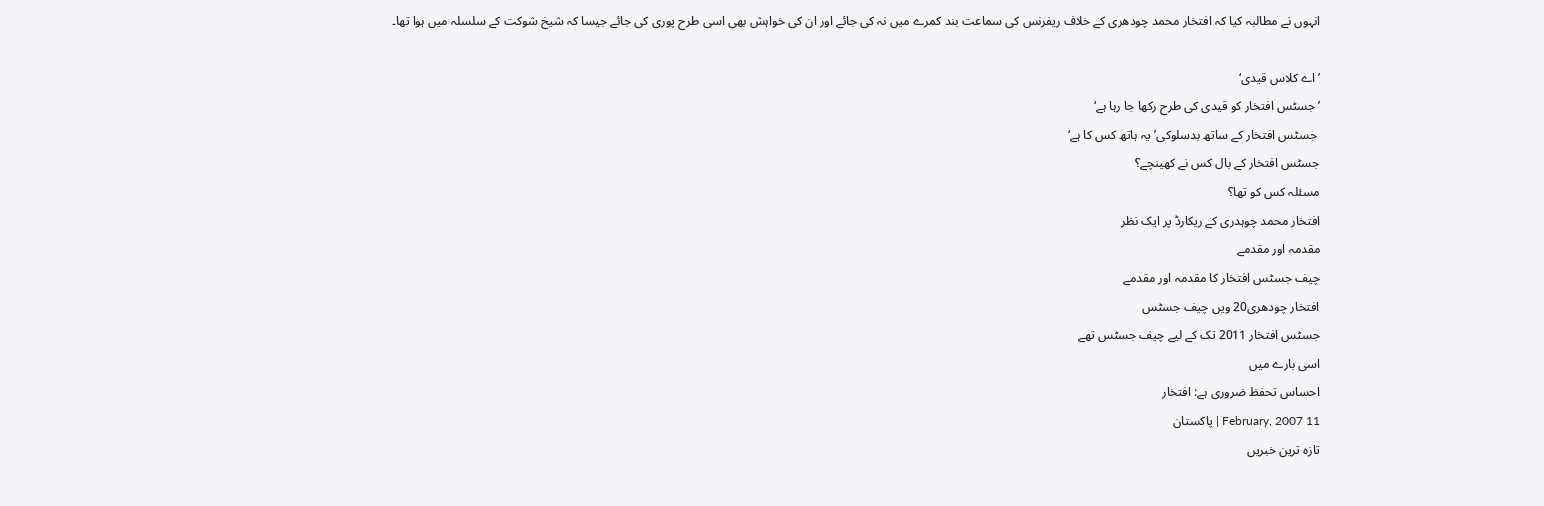انہوں نے مطالبہ کیا کہ افتخار محمد چودھری کے خلاف ریفرنس کی سماعت بند کمرے میں نہ کی جائے اور ان کی خواہش بھی اسی طرح پوری کی جائے جیسا کہ شیخ شوکت کے سلسلہ میں ہوا تھا۔

’اے کلاس قیدی‘
’جسٹس افتخار کو قیدی کی طرح رکھا جا رہا ہے‘
 جسٹس افتخار کے ساتھ بدسلوکی’یہ ہاتھ کس کا ہے‘
جسٹس افتخار کے بال کس نے کھینچے؟
مسئلہ کس کو تھا؟
افتخار محمد چوہدری کے ریکارڈ پر ایک نظر
مقدمہ اور مقدمے
چیف جسٹس افتخار کا مقدمہ اور مقدمے
افتخار چودھری20 ویں چیف جسٹس
جسٹس افتخار 2011 تک کے لیے چیف جسٹس تھے
اسی بارے میں
احساس تحفظ ضروری ہے: افتخار
11 February, 2007 | پاکستان
تازہ ترین خبریں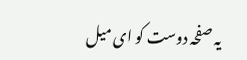یہ صفحہ دوست کو ای میل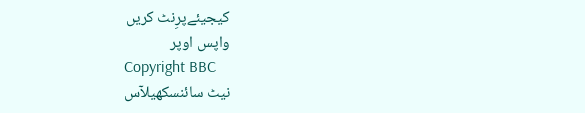کیجیئےپرِنٹ کریں
واپس اوپر
Copyright BBC
نیٹ سائنسکھیلآس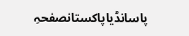پاسانڈیاپاکستانصفحہِ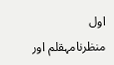اول
منظرنامہقلم اور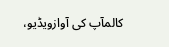کالمآپ کی آوازویڈیو،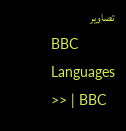تصاویر
BBC Languages >> | BBC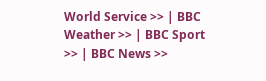World Service >> | BBC Weather >> | BBC Sport >> | BBC News >>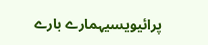پرائیویسیہمارے بارے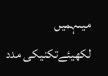میںہمیں لکھیئےتکنیکی مدد